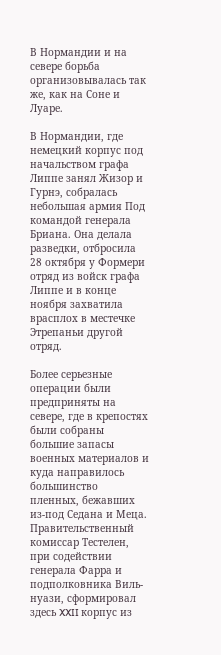В Нормандии и на севере борьба организовывалась так же, как на Соне и Луаре.

В Нормандии, где немецкий корпус под начальством графа Липпе занял Жизор и Гурнэ, собралась небольшая армия Под командой генерала Бриана. Она делала разведки, отбросила 28 октября у Формери отряд из войск графа Липпе и в конце ноября захватила врасплох в местечке Этрепаньи другой отряд.

Более серьезные операции были предприняты на севере, где в крепостях были собраны большие запасы военных материалов и куда направилось большинство пленных, бежавших из-под Седана и Меца. Правительственный комиссар Тестелен, при содействии генерала Фарра и подполковника Виль-нуази, сформировал здесь XXII корпус из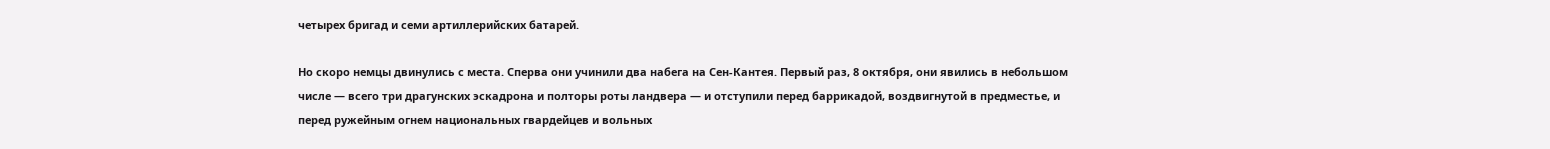четырех бригад и семи артиллерийских батарей.

Но скоро немцы двинулись с места. Сперва они учинили два набега на Сен-Кантея. Первый раз, 8 октября, они явились в небольшом числе — всего три драгунских эскадрона и полторы роты ландвера — и отступили перед баррикадой, воздвигнутой в предместье, и перед ружейным огнем национальных гвардейцев и вольных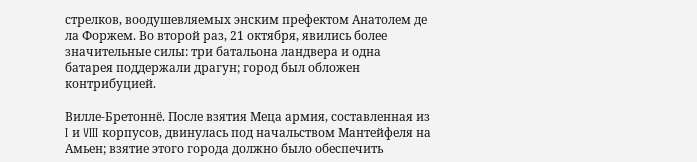стрелков, воодушевляемых энским префектом Анатолем де ла Форжем. Во второй раз, 21 октября, явились более значительные силы: три батальона ландвера и одна батарея поддержали драгун; город был обложен контрибуцией.

Вилле-Бретоннё. После взятия Меца армия, составленная из I и VIII корпусов, двинулась под начальством Мантейфеля на Амьен; взятие этого города должно было обеспечить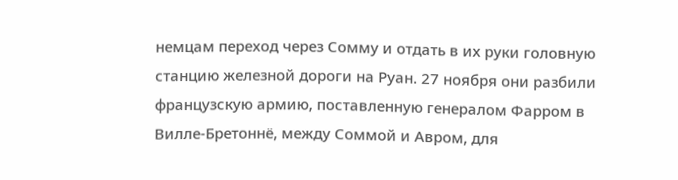немцам переход через Сомму и отдать в их руки головную станцию железной дороги на Руан. 27 ноября они разбили французскую армию, поставленную генералом Фарром в Вилле-Бретоннё, между Соммой и Авром, для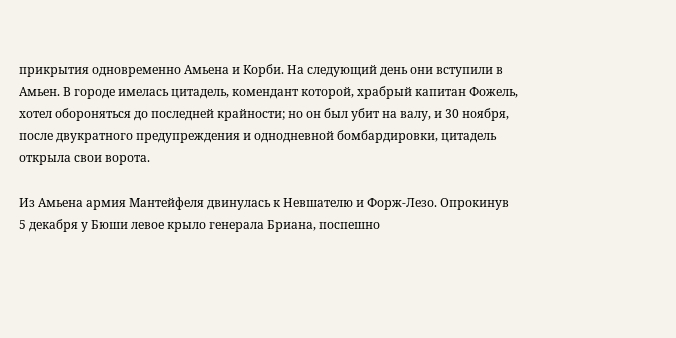прикрытия одновременно Амьена и Корби. На следующий день они вступили в Амьен. В городе имелась цитадель, комендант которой, храбрый капитан Фожель, хотел обороняться до последней крайности; но он был убит на валу, и 30 ноября, после двукратного предупреждения и однодневной бомбардировки, цитадель открыла свои ворота.

Из Амьена армия Мантейфеля двинулась к Невшателю и Форж-Лезо. Опрокинув 5 декабря у Бюши левое крыло генерала Бриана, поспешно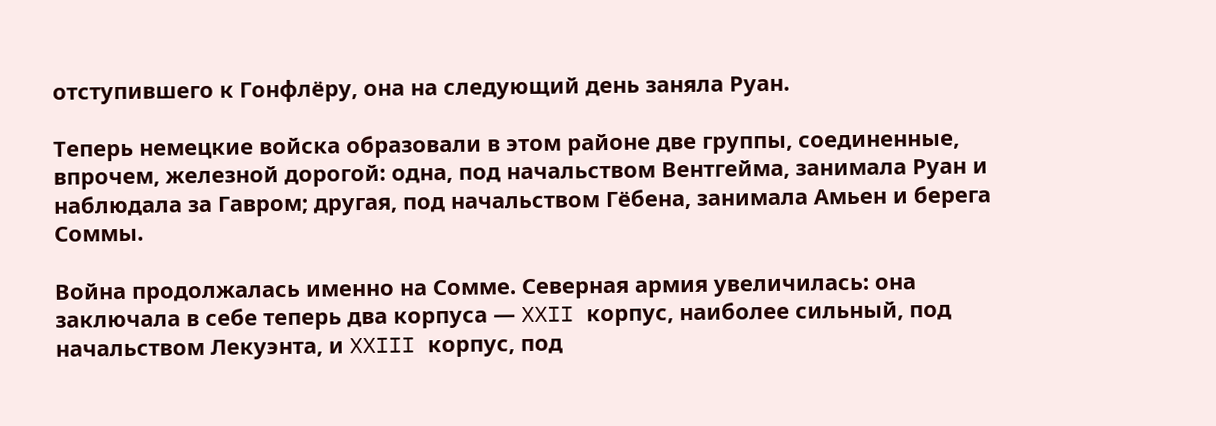отступившего к Гонфлёру, она на следующий день заняла Руан.

Теперь немецкие войска образовали в этом районе две группы, соединенные, впрочем, железной дорогой: одна, под начальством Вентгейма, занимала Руан и наблюдала за Гавром; другая, под начальством Гёбена, занимала Амьен и берега Соммы.

Война продолжалась именно на Сомме. Северная армия увеличилась: она заключала в себе теперь два корпуса — XXII корпус, наиболее сильный, под начальством Лекуэнта, и XXIII корпус, под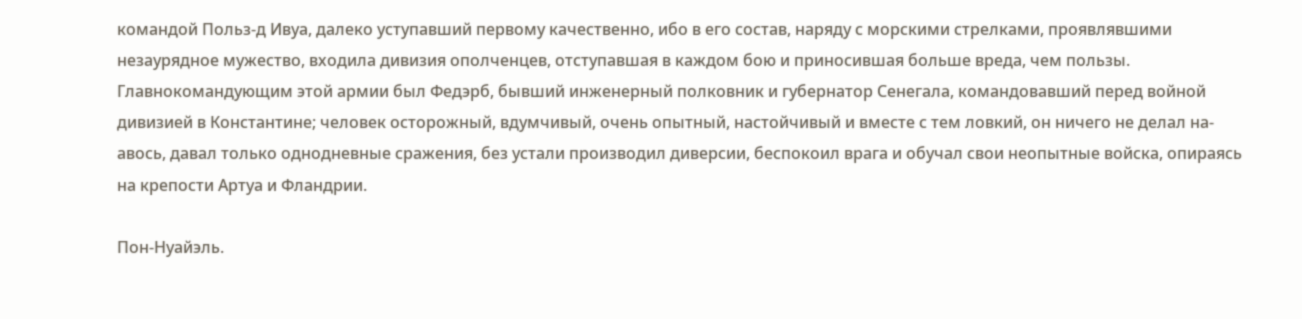командой Польз-д Ивуа, далеко уступавший первому качественно, ибо в его состав, наряду с морскими стрелками, проявлявшими незаурядное мужество, входила дивизия ополченцев, отступавшая в каждом бою и приносившая больше вреда, чем пользы. Главнокомандующим этой армии был Федэрб, бывший инженерный полковник и губернатор Сенегала, командовавший перед войной дивизией в Константине; человек осторожный, вдумчивый, очень опытный, настойчивый и вместе с тем ловкий, он ничего не делал на-авось, давал только однодневные сражения, без устали производил диверсии, беспокоил врага и обучал свои неопытные войска, опираясь на крепости Артуа и Фландрии.

Пон-Нуайэль.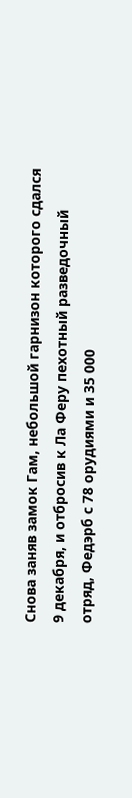Снова заняв замок Гам, небольшой гарнизон которого сдался 9 декабря, и отбросив к Ла Феру пехотный разведочный отряд, Федэрб с 78 орудиями и 35 000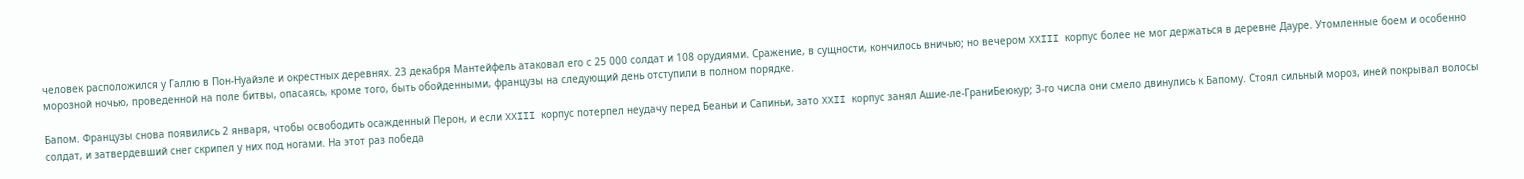человек расположился у Галлю в Пон-Нуайэле и окрестных деревнях. 23 декабря Мантейфель атаковал его с 25 000 солдат и 108 орудиями. Сражение, в сущности, кончилось вничью; но вечером XXIII корпус более не мог держаться в деревне Дауре. Утомленные боем и особенно морозной ночью, проведенной на поле битвы, опасаясь, кроме того, быть обойденными, французы на следующий день отступили в полном порядке.

Бапом. Французы снова появились 2 января, чтобы освободить осажденный Перон, и если XXIII корпус потерпел неудачу перед Беаньи и Сапиньи, зато XXII корпус занял Ашие-ле-ГраниБеюкур; 3-го числа они смело двинулись к Бапому. Стоял сильный мороз, иней покрывал волосы солдат, и затвердевший снег скрипел у них под ногами. На этот раз победа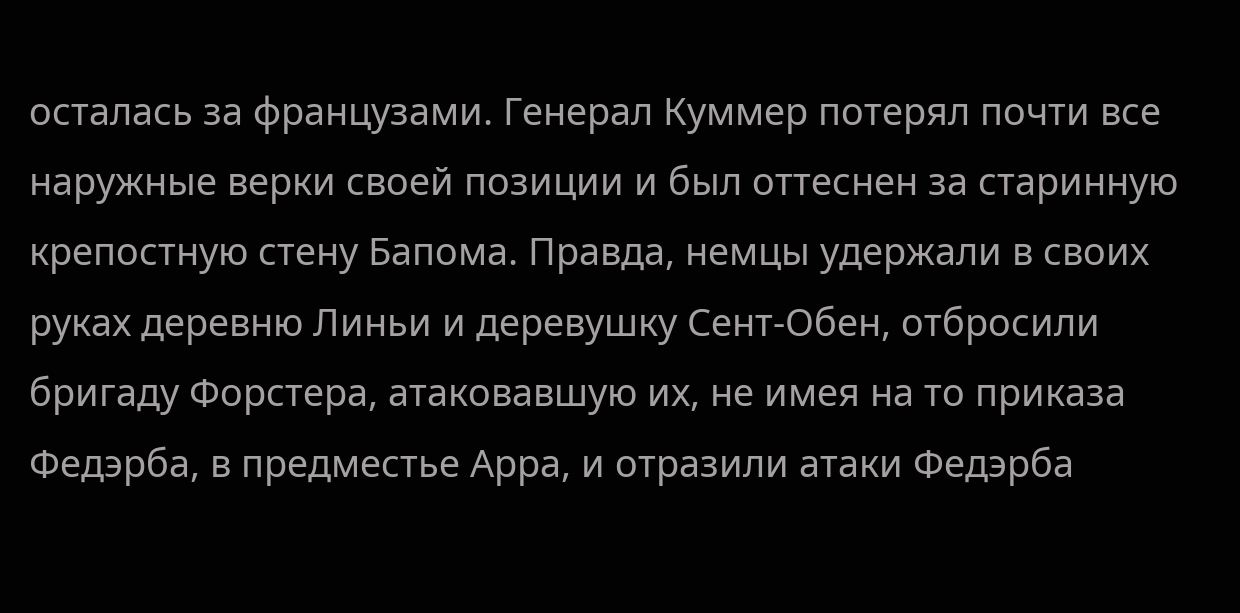осталась за французами. Генерал Куммер потерял почти все наружные верки своей позиции и был оттеснен за старинную крепостную стену Бапома. Правда, немцы удержали в своих руках деревню Линьи и деревушку Сент-Обен, отбросили бригаду Форстера, атаковавшую их, не имея на то приказа Федэрба, в предместье Арра, и отразили атаки Федэрба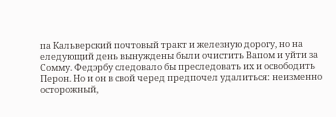па Кальверский почтовый тракт и железную дорогу, но на еледующий день вынуждены были очистить Вапом и уйти за Сомму. Федэрбу следовало бы преследовать их и освободить Перон. Но и он в свой черед предпочел удалиться: неизменно осторожный,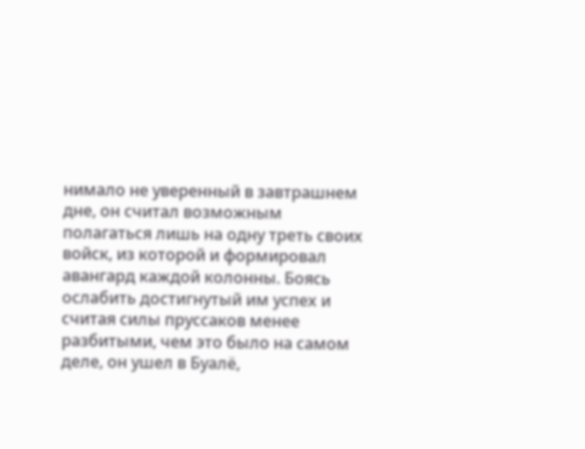нимало не уверенный в завтрашнем дне, он считал возможным полагаться лишь на одну треть своих войск, из которой и формировал авангард каждой колонны. Боясь ослабить достигнутый им успех и считая силы пруссаков менее разбитыми, чем это было на самом деле, он ушел в Буалё,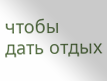чтобы дать отдых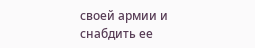своей армии и снабдить ее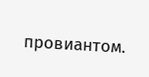провиантом.